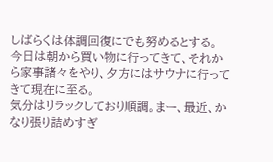しばらくは体調回復にでも努めるとする。
今日は朝から買い物に行ってきて、それから家事諸々をやり、夕方にはサウナに行ってきて現在に至る。
気分はリラックしており順調。まー、最近、かなり張り詰めすぎ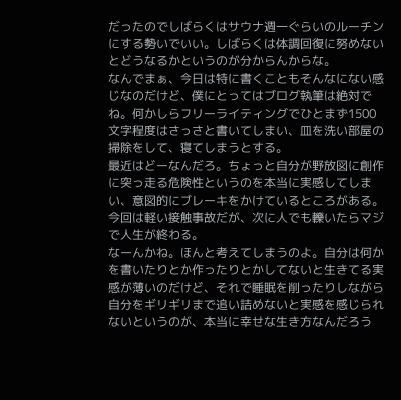だったのでしばらくはサウナ週一ぐらいのルーチンにする勢いでいい。しばらくは体調回復に努めないとどうなるかというのが分からんからな。
なんでまぁ、今日は特に書くこともそんなにない感じなのだけど、僕にとってはブログ執筆は絶対でね。何かしらフリーライティングでひとまず1500文字程度はさっさと書いてしまい、皿を洗い部屋の掃除をして、寝てしまうとする。
最近はどーなんだろ。ちょっと自分が野放図に創作に突っ走る危険性というのを本当に実感してしまい、意図的にブレーキをかけているところがある。今回は軽い接触事故だが、次に人でも轢いたらマジで人生が終わる。
なーんかね。ほんと考えてしまうのよ。自分は何かを書いたりとか作ったりとかしてないと生きてる実感が薄いのだけど、それで睡眠を削ったりしながら自分をギリギリまで追い詰めないと実感を感じられないというのが、本当に幸せな生き方なんだろう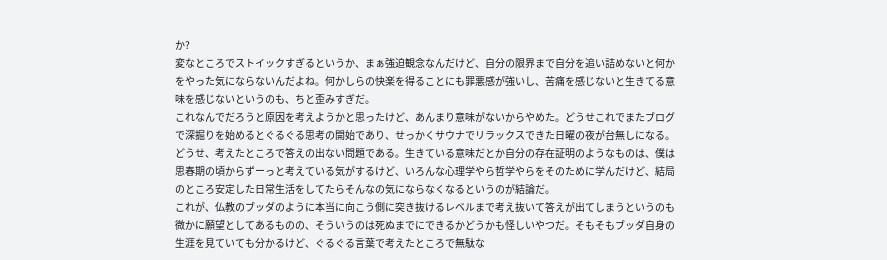か?
変なところでストイックすぎるというか、まぁ強迫観念なんだけど、自分の限界まで自分を追い詰めないと何かをやった気にならないんだよね。何かしらの快楽を得ることにも罪悪感が強いし、苦痛を感じないと生きてる意味を感じないというのも、ちと歪みすぎだ。
これなんでだろうと原因を考えようかと思ったけど、あんまり意味がないからやめた。どうせこれでまたブログで深掘りを始めるとぐるぐる思考の開始であり、せっかくサウナでリラックスできた日曜の夜が台無しになる。
どうせ、考えたところで答えの出ない問題である。生きている意味だとか自分の存在証明のようなものは、僕は思春期の頃からずーっと考えている気がするけど、いろんな心理学やら哲学やらをそのために学んだけど、結局のところ安定した日常生活をしてたらそんなの気にならなくなるというのが結論だ。
これが、仏教のブッダのように本当に向こう側に突き抜けるレベルまで考え抜いて答えが出てしまうというのも微かに願望としてあるものの、そういうのは死ぬまでにできるかどうかも怪しいやつだ。そもそもブッダ自身の生涯を見ていても分かるけど、ぐるぐる言葉で考えたところで無駄な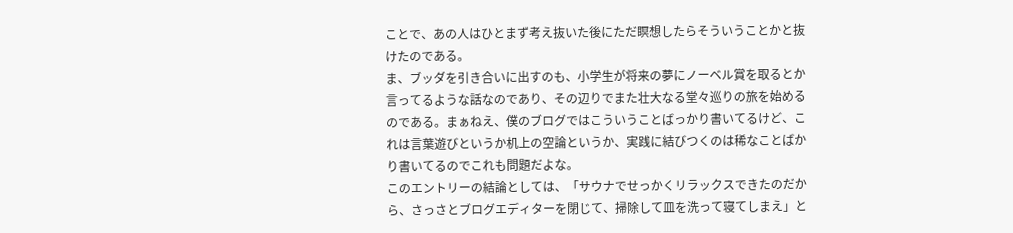ことで、あの人はひとまず考え抜いた後にただ瞑想したらそういうことかと抜けたのである。
ま、ブッダを引き合いに出すのも、小学生が将来の夢にノーベル賞を取るとか言ってるような話なのであり、その辺りでまた壮大なる堂々巡りの旅を始めるのである。まぁねえ、僕のブログではこういうことばっかり書いてるけど、これは言葉遊びというか机上の空論というか、実践に結びつくのは稀なことばかり書いてるのでこれも問題だよな。
このエントリーの結論としては、「サウナでせっかくリラックスできたのだから、さっさとブログエディターを閉じて、掃除して皿を洗って寝てしまえ」と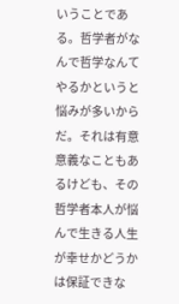いうことである。哲学者がなんで哲学なんてやるかというと悩みが多いからだ。それは有意意義なこともあるけども、その哲学者本人が悩んで生きる人生が幸せかどうかは保証できな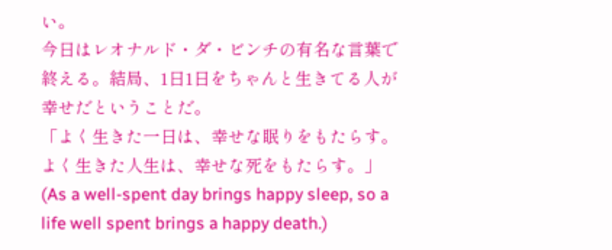い。
今日はレオナルド・ダ・ビンチの有名な言葉で終える。結局、1日1日をちゃんと生きてる人が幸せだということだ。
「よく生きた一日は、幸せな眠りをもたらす。よく生きた人生は、幸せな死をもたらす。」
(As a well-spent day brings happy sleep, so a life well spent brings a happy death.)